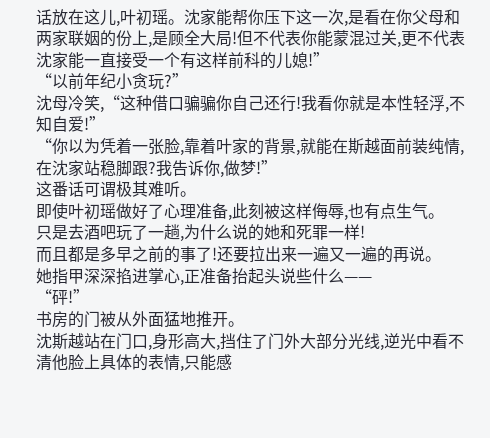话放在这儿,叶初瑶。沈家能帮你压下这一次,是看在你父母和两家联姻的份上,是顾全大局!但不代表你能蒙混过关,更不代表沈家能一直接受一个有这样前科的儿媳!”
“以前年纪小贪玩?”
沈母冷笑,“这种借口骗骗你自己还行!我看你就是本性轻浮,不知自爱!”
“你以为凭着一张脸,靠着叶家的背景,就能在斯越面前装纯情,在沈家站稳脚跟?我告诉你,做梦!”
这番话可谓极其难听。
即使叶初瑶做好了心理准备,此刻被这样侮辱,也有点生气。
只是去酒吧玩了一趟,为什么说的她和死罪一样!
而且都是多早之前的事了!还要拉出来一遍又一遍的再说。
她指甲深深掐进掌心,正准备抬起头说些什么——
“砰!”
书房的门被从外面猛地推开。
沈斯越站在门口,身形高大,挡住了门外大部分光线,逆光中看不清他脸上具体的表情,只能感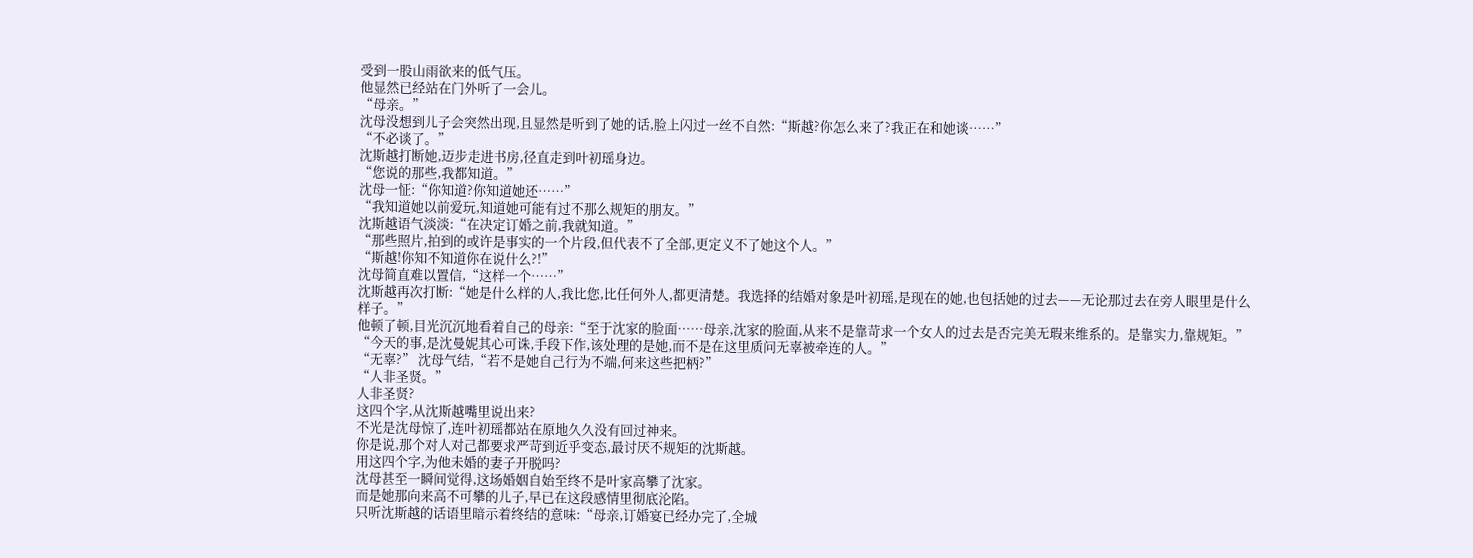受到一股山雨欲来的低气压。
他显然已经站在门外听了一会儿。
“母亲。”
沈母没想到儿子会突然出现,且显然是听到了她的话,脸上闪过一丝不自然:“斯越?你怎么来了?我正在和她谈……”
“不必谈了。”
沈斯越打断她,迈步走进书房,径直走到叶初瑶身边。
“您说的那些,我都知道。”
沈母一怔:“你知道?你知道她还……”
“我知道她以前爱玩,知道她可能有过不那么规矩的朋友。”
沈斯越语气淡淡:“在决定订婚之前,我就知道。”
“那些照片,拍到的或许是事实的一个片段,但代表不了全部,更定义不了她这个人。”
“斯越!你知不知道你在说什么?!”
沈母简直难以置信,“这样一个……”
沈斯越再次打断:“她是什么样的人,我比您,比任何外人,都更清楚。我选择的结婚对象是叶初瑶,是现在的她,也包括她的过去——无论那过去在旁人眼里是什么样子。”
他顿了顿,目光沉沉地看着自己的母亲:“至于沈家的脸面……母亲,沈家的脸面,从来不是靠苛求一个女人的过去是否完美无瑕来维系的。是靠实力,靠规矩。”
“今天的事,是沈曼妮其心可诛,手段下作,该处理的是她,而不是在这里质问无辜被牵连的人。”
“无辜?” 沈母气结,“若不是她自己行为不端,何来这些把柄?”
“人非圣贤。”
人非圣贤?
这四个字,从沈斯越嘴里说出来?
不光是沈母惊了,连叶初瑶都站在原地久久没有回过神来。
你是说,那个对人对己都要求严苛到近乎变态,最讨厌不规矩的沈斯越。
用这四个字,为他未婚的妻子开脱吗?
沈母甚至一瞬间觉得,这场婚姻自始至终不是叶家高攀了沈家。
而是她那向来高不可攀的儿子,早已在这段感情里彻底沦陷。
只听沈斯越的话语里暗示着终结的意味:“母亲,订婚宴已经办完了,全城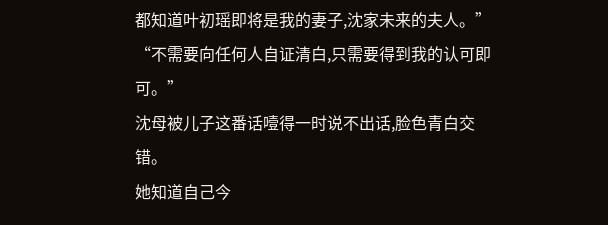都知道叶初瑶即将是我的妻子,沈家未来的夫人。”
“不需要向任何人自证清白,只需要得到我的认可即可。”
沈母被儿子这番话噎得一时说不出话,脸色青白交错。
她知道自己今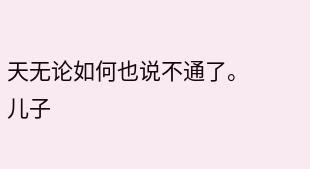天无论如何也说不通了。
儿子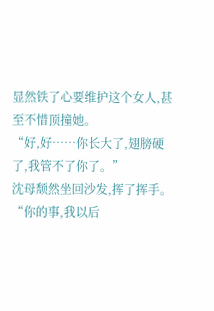显然铁了心要维护这个女人,甚至不惜顶撞她。
“好,好……你长大了,翅膀硬了,我管不了你了。”
沈母颓然坐回沙发,挥了挥手。“你的事,我以后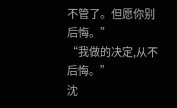不管了。但愿你别后悔。”
“我做的决定,从不后悔。”
沈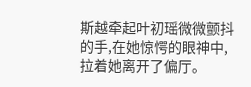斯越牵起叶初瑶微微颤抖的手,在她惊愕的眼神中,拉着她离开了偏厅。